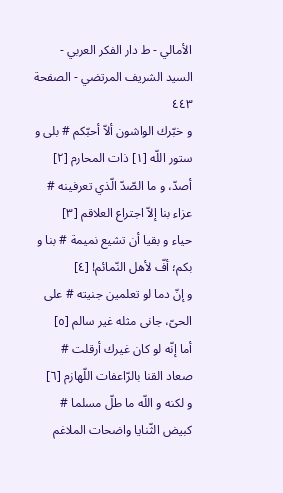الأمالي - ط دار الفكر العربي - السيد الشريف المرتضي - الصفحة ٤٤٣
و خبّرك الواشون ألاّ أحبّكم # بلى و ستور اللّه [١] ذات المحارم [٢]
أصدّ، و ما الصّدّ الّذي تعرفينه # عزاء بنا إلاّ اجتراع العلاقم [٣]
حياء و بقيا أن تشيع نميمة # بنا و بكم؛ أفّ لأهل النّمائم! [٤]
و إنّ دما لو تعلمين جنيته # على الحىّ، جانى مثله غير سالم [٥]
أما إنّه لو كان غيرك أرقلت # صعاد القنا بالرّاعفات اللّهازم [٦]
و لكنه و اللّه ما طلّ مسلما # كبيض الثّنايا واضحات الملاغم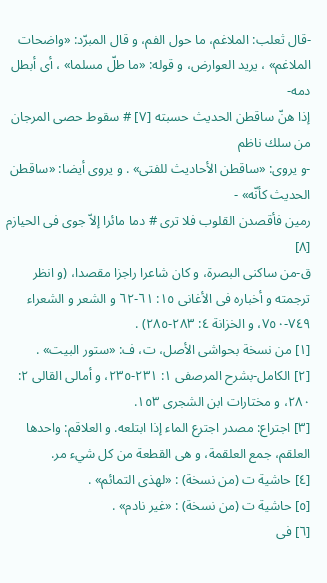-قال ثعلب: الملاغم، ما حول الفم، و قال المبرّد: «واضحات الملاغم» ، يريد العوارض، و قوله: «ما طلّ مسلما» ، أى أبطل دمه-
إذا هنّ ساقطن الحديث حسبته [٧] # سقوط حصى المرجان من سلك ناظم
-و يروى: «ساقطن الأحاديث للفتى» . و يروى أيضا: «ساقطن الحديث كأنّه» -
رمين فأقصدن القلوب فلا ترى # دما مائرا إلاّ جوى فى الحيازم [٨]
ق-من ساكنى البصرة، و كان شاعرا راجزا مقصدا، (و انظر ترجمته و أخباره فى الأغانى ١٥: ٦١-٦٢ و الشعر و الشعراء ٧٤٩-٧٥٠، و الخزانة ٤: ٢٨٣-٢٨٥) .
[١] من نسخة بحواشى الأصل، ت، ف: «ستور البيت» .
[٢] الكامل-بشرح المرصفى ١: ٢٣١-٢٣٥، و أمالى القالى ٢: ٢٨٠، و مختارات ابن الشجرى ١٥٣.
[٣] اجتراع: مصدر اجترع الماء إذا ابتلعه. و العلاقم: واحدها العلقم، جمع العلقمة، و هى القطعة من كل شيء مر.
[٤] حاشية ت (من نسخة) : «لهذى التمائم» .
[٥] حاشية ت (من نسخة) : «غير نادم» .
[٦] فى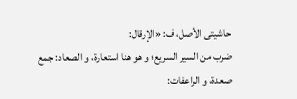حاشيتى الأصل، ف: «الإرقال:
ضرب من السير السريع؛ و هو هنا استعارة، و الصعاد: جمع صعدة، و الراعفات: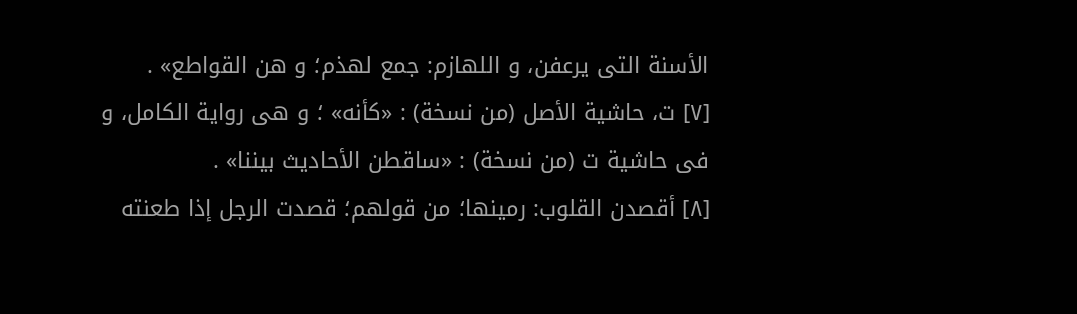الأسنة التى يرعفن، و اللهازم: جمع لهذم؛ و هن القواطع» .
[٧] ت، حاشية الأصل (من نسخة) : «كأنه» ؛ و هى رواية الكامل، و فى حاشية ت (من نسخة) : «ساقطن الأحاديث بيننا» .
[٨] أقصدن القلوب: رمينها؛ من قولهم؛ قصدت الرجل إذا طعنته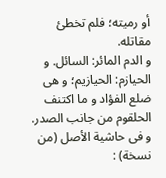أو رميته؛ فلم تخطئ مقاتله.
و الدم المائر: السائل. و الحيازم: الحيازيم؛ و هى ضلع الفؤاد و ما اكتنف الحلقوم من جانب الصدر.
و فى حاشية الأصل (من نسخة) :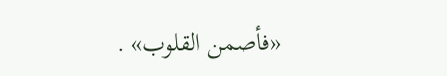«فأصمن القلوب» .